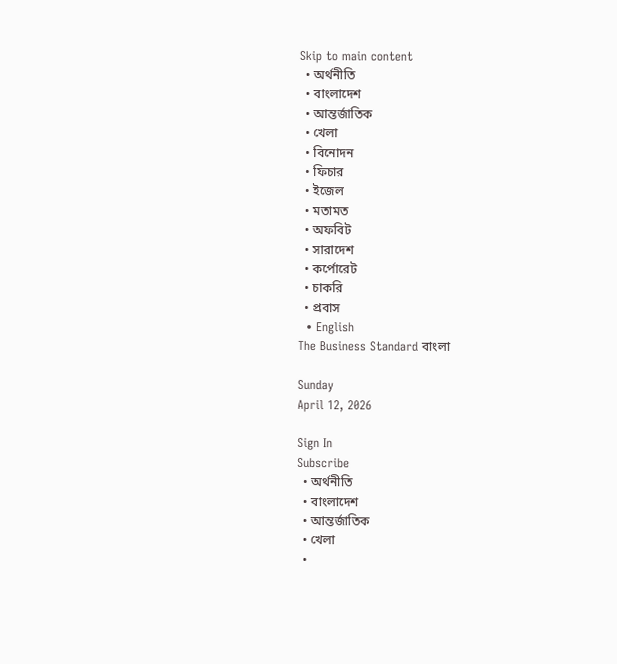Skip to main content
  • অর্থনীতি
  • বাংলাদেশ
  • আন্তর্জাতিক
  • খেলা
  • বিনোদন
  • ফিচার
  • ইজেল
  • মতামত
  • অফবিট
  • সারাদেশ
  • কর্পোরেট
  • চাকরি
  • প্রবাস
  • English
The Business Standard বাংলা

Sunday
April 12, 2026

Sign In
Subscribe
  • অর্থনীতি
  • বাংলাদেশ
  • আন্তর্জাতিক
  • খেলা
  •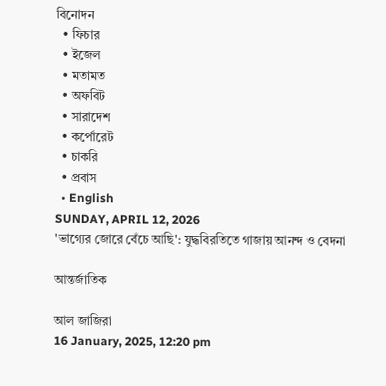বিনোদন
  • ফিচার
  • ইজেল
  • মতামত
  • অফবিট
  • সারাদেশ
  • কর্পোরেট
  • চাকরি
  • প্রবাস
  • English
SUNDAY, APRIL 12, 2026
'ভাগ্যের জোরে বেঁচে আছি': যুদ্ধবিরতিতে গাজায় আনন্দ ও বেদনা

আন্তর্জাতিক

আল জাজিরা
16 January, 2025, 12:20 pm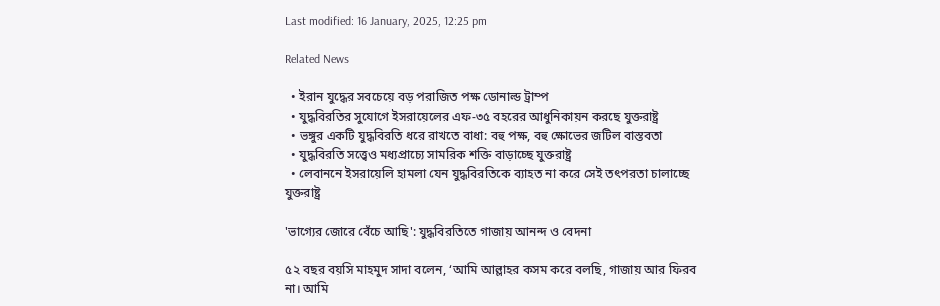Last modified: 16 January, 2025, 12:25 pm

Related News

  • ইরান যুদ্ধের সবচেয়ে বড় পরাজিত পক্ষ ডোনাল্ড ট্রাম্প
  • যুদ্ধবিরতির সুযোগে ইসরায়েলের এফ-৩৫ বহরের আধুনিকায়ন করছে যুক্তরাষ্ট্র
  • ভঙ্গুর একটি যুদ্ধবিরতি ধরে রাখতে বাধা: বহু পক্ষ, বহু ক্ষোভের জটিল বাস্তবতা
  • যুদ্ধবিরতি সত্ত্বেও মধ্যপ্রাচ্যে সামরিক শক্তি বাড়াচ্ছে যুক্তরাষ্ট্র
  • লেবাননে ইসরায়েলি হামলা যেন যুদ্ধবিরতিকে ব্যাহত না করে সেই তৎপরতা চালাচ্ছে যুক্তরাষ্ট্র

'ভাগ্যের জোরে বেঁচে আছি': যুদ্ধবিরতিতে গাজায় আনন্দ ও বেদনা

৫২ বছর বয়সি মাহমুদ সাদা বলেন, ‘আমি আল্লাহর কসম করে বলছি, গাজায় আর ফিরব না। আমি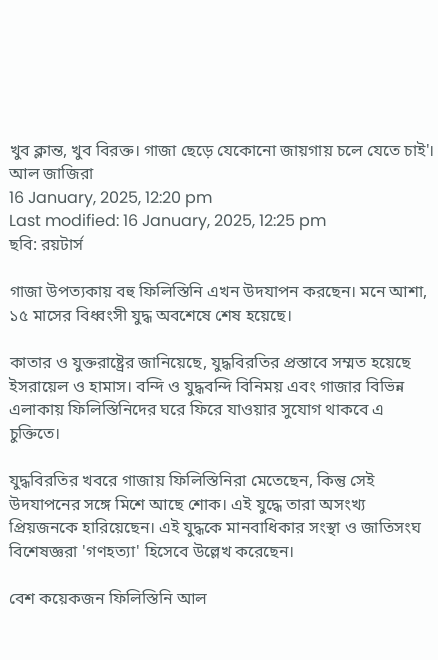খুব ক্লান্ত, খুব বিরক্ত। গাজা ছেড়ে যেকোনো জায়গায় চলে যেতে চাই'।
আল জাজিরা
16 January, 2025, 12:20 pm
Last modified: 16 January, 2025, 12:25 pm
ছবি: রয়টার্স

গাজা উপত্যকায় বহু ফিলিস্তিনি এখন উদযাপন করছেন। মনে আশা, ১৫ মাসের বিধ্বংসী যুদ্ধ অবশেষে শেষ হয়েছে।

কাতার ও যুক্তরাষ্ট্রের জানিয়েছে, যুদ্ধবিরতির প্রস্তাবে সম্মত হয়েছে ইসরায়েল ও হামাস। বন্দি ও যুদ্ধবন্দি বিনিময় এবং গাজার বিভিন্ন এলাকায় ফিলিস্তিনিদের ঘরে ফিরে যাওয়ার সুযোগ থাকবে এ চুক্তিতে।

যুদ্ধবিরতির খবরে গাজায় ফিলিস্তিনিরা মেতেছেন, কিন্তু সেই উদযাপনের সঙ্গে মিশে আছে শোক। এই যুদ্ধে তারা অসংখ্য প্রিয়জনকে হারিয়েছেন। এই যুদ্ধকে মানবাধিকার সংস্থা ও জাতিসংঘ বিশেষজ্ঞরা 'গণহত্যা' হিসেবে উল্লেখ করেছেন।

বেশ কয়েকজন ফিলিস্তিনি আল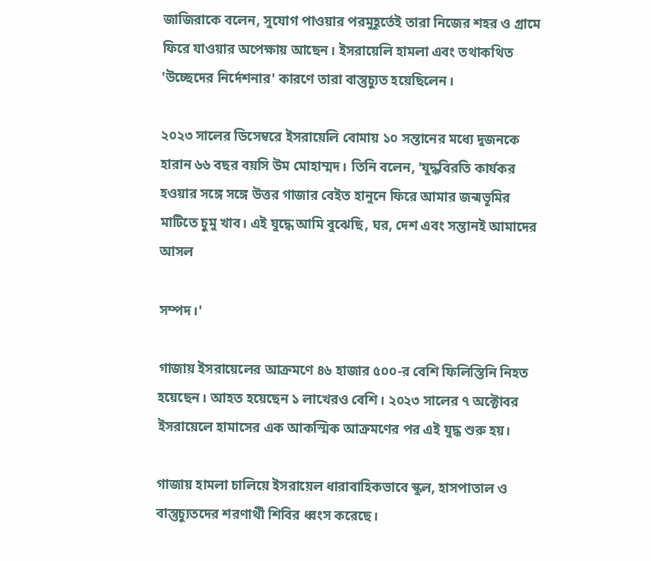জাজিরাকে বলেন, সুযোগ পাওয়ার পরমুহূর্তেই তারা নিজের শহর ও গ্রামে ফিরে যাওয়ার অপেক্ষায় আছেন। ইসরায়েলি হামলা এবং তথাকথিত 'উচ্ছেদের নির্দেশনার' কারণে তারা বাস্তুচ্যুত হয়েছিলেন।

২০২৩ সালের ডিসেম্বরে ইসরায়েলি বোমায় ১০ সন্তানের মধ্যে দুজনকে হারান ৬৬ বছর বয়সি উম মোহাম্মদ। তিনি বলেন, 'যুদ্ধবিরতি কার্যকর হওয়ার সঙ্গে সঙ্গে উত্তর গাজার বেইত হানুনে ফিরে আমার জন্মভূমির মাটিতে চুমু খাব। এই যুদ্ধে আমি বুঝেছি, ঘর, দেশ এবং সন্তানই আমাদের আসল

সম্পদ।'

গাজায় ইসরায়েলের আক্রমণে ৪৬ হাজার ৫০০-র বেশি ফিলিস্তিনি নিহত হয়েছেন। আহত হয়েছেন ১ লাখেরও বেশি। ২০২৩ সালের ৭ অক্টোবর ইসরায়েলে হামাসের এক আকস্মিক আক্রমণের পর এই যুদ্ধ শুরু হয়।

গাজায় হামলা চালিয়ে ইসরায়েল ধারাবাহিকভাবে স্কুল, হাসপাতাল ও বাস্তুচ্যুতদের শরণার্থী শিবির ধ্বংস করেছে।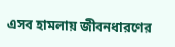এসব হামলায় জীবনধারণের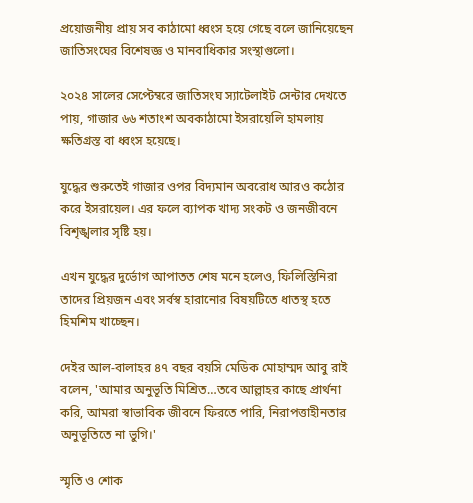প্রয়োজনীয় প্রায় সব কাঠামো ধ্বংস হয়ে গেছে বলে জানিয়েছেন জাতিসংঘের বিশেষজ্ঞ ও মানবাধিকার সংস্থাগুলো।

২০২৪ সালের সেপ্টেম্বরে জাতিসংঘ স্যাটেলাইট সেন্টার দেখতে পায়, গাজার ৬৬ শতাংশ অবকাঠামো ইসরায়েলি হামলায় ক্ষতিগ্রস্ত বা ধ্বংস হয়েছে।

যুদ্ধের শুরুতেই গাজার ওপর বিদ্যমান অবরোধ আরও কঠোর করে ইসরায়েল। এর ফলে ব্যাপক খাদ্য সংকট ও জনজীবনে বিশৃঙ্খলার সৃষ্টি হয়।

এখন যুদ্ধের দুর্ভোগ আপাতত শেষ মনে হলেও, ফিলিস্তিনিরা তাদের প্রিয়জন এবং সর্বস্ব হারানোর বিষয়টিতে ধাতস্থ হতে হিমশিম খাচ্ছেন।

দেইর আল-বালাহর ৪৭ বছর বয়সি মেডিক মোহাম্মদ আবু রাই বলেন, 'আমার অনুভূতি মিশ্রিত…তবে আল্লাহর কাছে প্রার্থনা করি, আমরা স্বাভাবিক জীবনে ফিরতে পারি, নিরাপত্তাহীনতার অনুভূতিতে না ভুগি।'

স্মৃতি ও শোক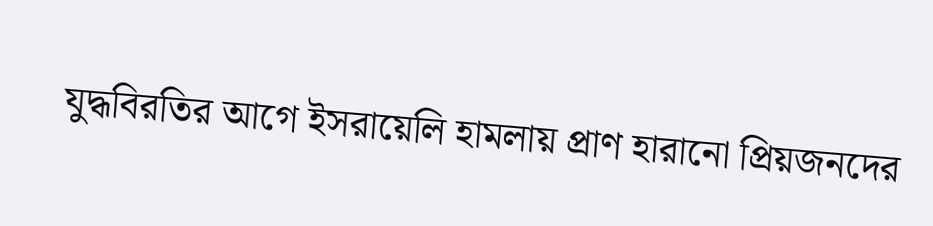যুদ্ধবিরতির আগে ইসরায়েলি হামলায় প্রাণ হারানো প্রিয়জনদের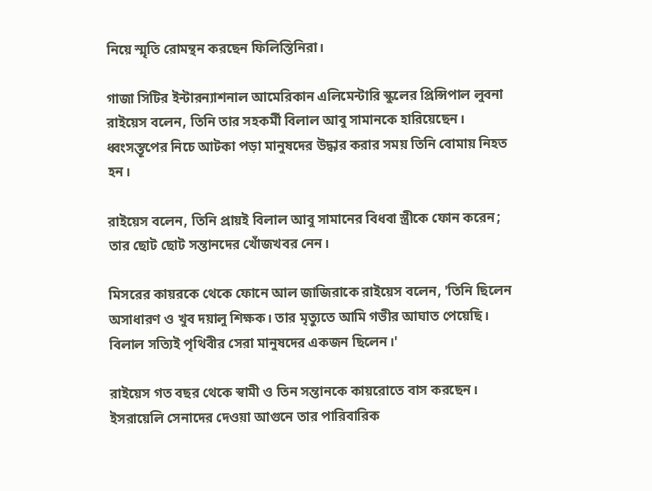নিয়ে স্মৃতি রোমন্থন করছেন ফিলিস্তিনিরা।

গাজা সিটির ইন্টারন্যাশনাল আমেরিকান এলিমেন্টারি স্কুলের প্রিন্সিপাল লুবনা রাইয়েস বলেন, তিনি তার সহকর্মী বিলাল আবু সামানকে হারিয়েছেন। ধ্বংসস্তূপের নিচে আটকা পড়া মানুষদের উদ্ধার করার সময় তিনি বোমায় নিহত হন।

রাইয়েস বলেন, তিনি প্রায়ই বিলাল আবু সামানের বিধবা স্ত্রীকে ফোন করেন; তার ছোট ছোট সন্তানদের খোঁজখবর নেন।

মিসরের কায়রকে থেকে ফোনে আল জাজিরাকে রাইয়েস বলেন, 'তিনি ছিলেন অসাধারণ ও খুব দয়ালু শিক্ষক। তার মৃত্যুতে আমি গভীর আঘাত পেয়েছি। বিলাল সত্যিই পৃথিবীর সেরা মানুষদের একজন ছিলেন।'

রাইয়েস গত বছর থেকে স্বামী ও তিন সন্তানকে কায়রোতে বাস করছেন। ইসরায়েলি সেনাদের দেওয়া আগুনে তার পারিবারিক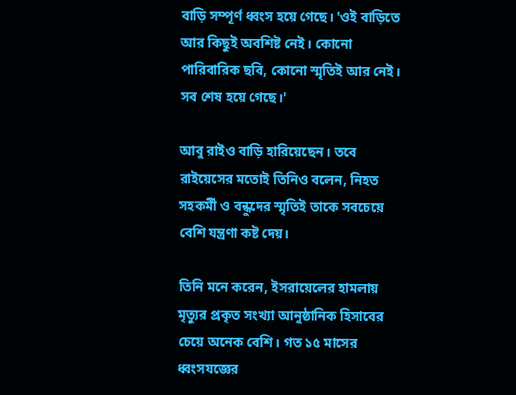বাড়ি সম্পূর্ণ ধ্বংস হয়ে গেছে। 'ওই বাড়িতে আর কিছুই অবশিষ্ট নেই। কোনো পারিবারিক ছবি, কোনো স্মৃতিই আর নেই। সব শেষ হয়ে গেছে।'

আবু রাইও বাড়ি হারিয়েছেন। তবে রাইয়েসের মতোই তিনিও বলেন, নিহত সহকর্মী ও বন্ধুদের স্মৃতিই তাকে সবচেয়ে বেশি যন্ত্রণা কষ্ট দেয়।

তিনি মনে করেন, ইসরায়েলের হামলায় মৃত্যুর প্রকৃত সংখ্যা আনুষ্ঠানিক হিসাবের চেয়ে অনেক বেশি। গত ১৫ মাসের ধ্বংসযজ্ঞের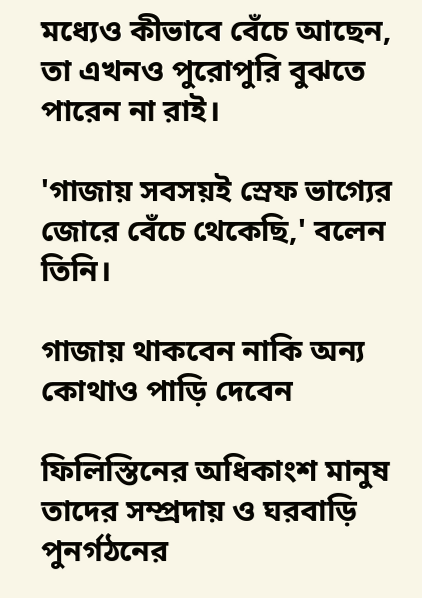মধ্যেও কীভাবে বেঁচে আছেন, তা এখনও পুরোপুরি বুঝতে পারেন না রাই।

'গাজায় সবসয়ই স্রেফ ভাগ্যের জোরে বেঁচে থেকেছি,' বলেন তিনি।

গাজায় থাকবেন নাকি অন্য কোথাও পাড়ি দেবেন

ফিলিস্তিনের অধিকাংশ মানুষ তাদের সম্প্রদায় ও ঘরবাড়ি পুনর্গঠনের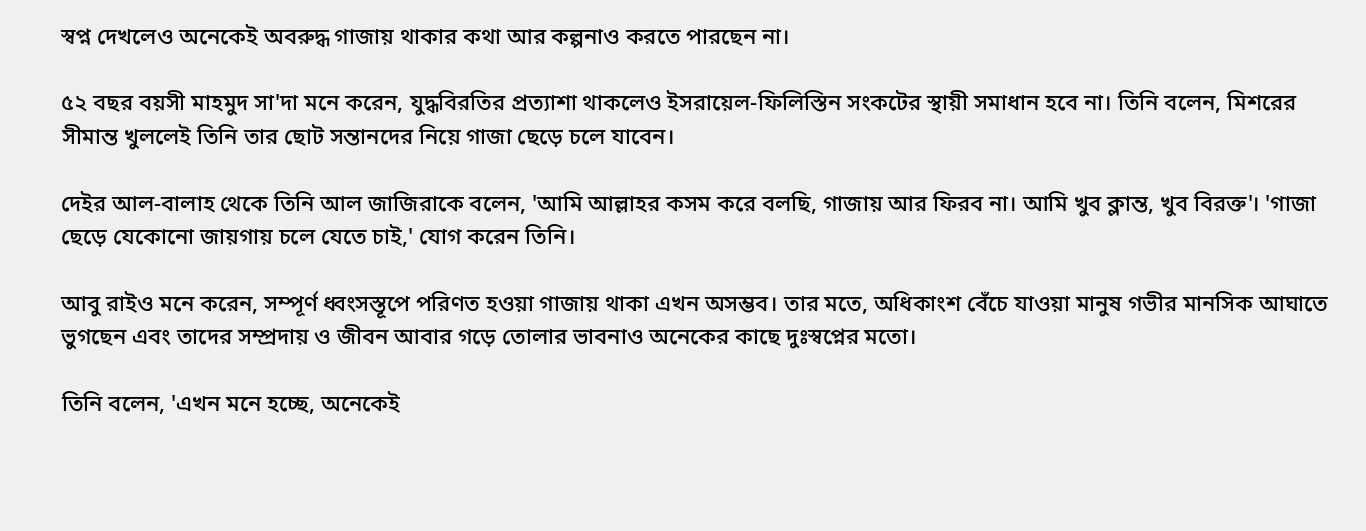স্বপ্ন দেখলেও অনেকেই অবরুদ্ধ গাজায় থাকার কথা আর কল্পনাও করতে পারছেন না।

৫২ বছর বয়সী মাহমুদ সা'দা মনে করেন, যুদ্ধবিরতির প্রত্যাশা থাকলেও ইসরায়েল-ফিলিস্তিন সংকটের স্থায়ী সমাধান হবে না। তিনি বলেন, মিশরের সীমান্ত খুললেই তিনি তার ছোট সন্তানদের নিয়ে গাজা ছেড়ে চলে যাবেন।

দেইর আল-বালাহ থেকে তিনি আল জাজিরাকে বলেন, 'আমি আল্লাহর কসম করে বলছি, গাজায় আর ফিরব না। আমি খুব ক্লান্ত, খুব বিরক্ত'। 'গাজা ছেড়ে যেকোনো জায়গায় চলে যেতে চাই,' যোগ করেন তিনি।

আবু রাইও মনে করেন, সম্পূর্ণ ধ্বংসস্তূপে পরিণত হওয়া গাজায় থাকা এখন অসম্ভব। তার মতে, অধিকাংশ বেঁচে যাওয়া মানুষ গভীর মানসিক আঘাতে ভুগছেন এবং তাদের সম্প্রদায় ও জীবন আবার গড়ে তোলার ভাবনাও অনেকের কাছে দুঃস্বপ্নের মতো।

তিনি বলেন, 'এখন মনে হচ্ছে, অনেকেই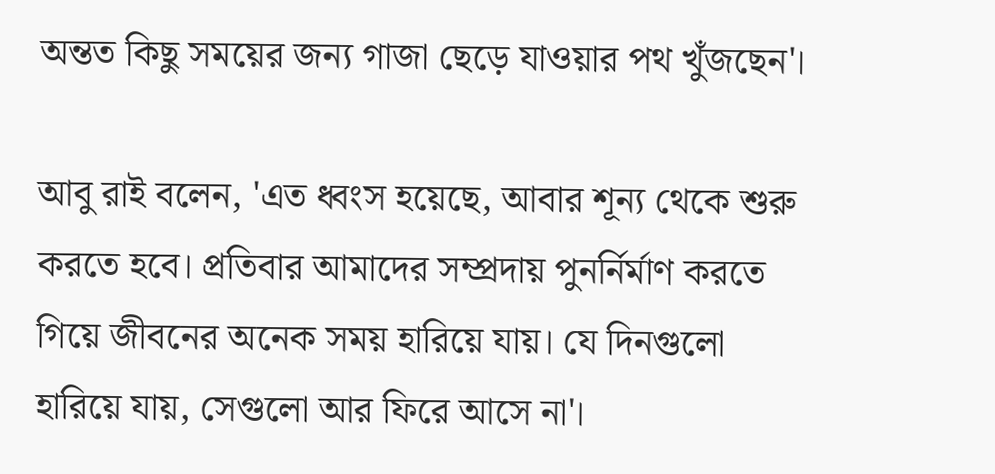অন্তত কিছু সময়ের জন্য গাজা ছেড়ে যাওয়ার পথ খুঁজছেন'।

আবু রাই বলেন, 'এত ধ্বংস হয়েছে, আবার শূন্য থেকে শুরু করতে হবে। প্রতিবার আমাদের সম্প্রদায় পুনর্নির্মাণ করতে গিয়ে জীবনের অনেক সময় হারিয়ে যায়। যে দিনগুলো হারিয়ে যায়, সেগুলো আর ফিরে আসে না'।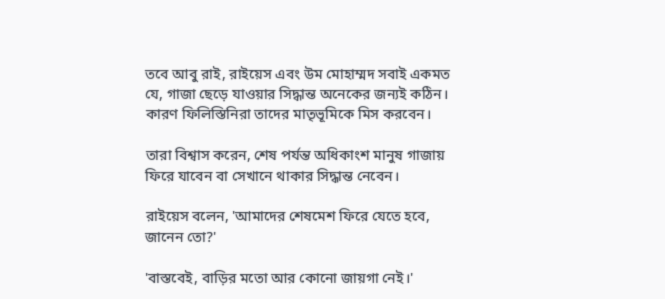তবে আবু রাই, রাইয়েস এবং উম মোহাম্মদ সবাই একমত যে, গাজা ছেড়ে যাওয়ার সিদ্ধান্ত অনেকের জন্যই কঠিন। কারণ ফিলিস্তিনিরা তাদের মাতৃভূমিকে মিস করবেন।

তারা বিশ্বাস করেন, শেষ পর্যন্ত অধিকাংশ মানুষ গাজায় ফিরে যাবেন বা সেখানে থাকার সিদ্ধান্ত নেবেন।

রাইয়েস বলেন, 'আমাদের শেষমেশ ফিরে যেতে হবে, জানেন তো?'

'বাস্তবেই, বাড়ির মতো আর কোনো জায়গা নেই।'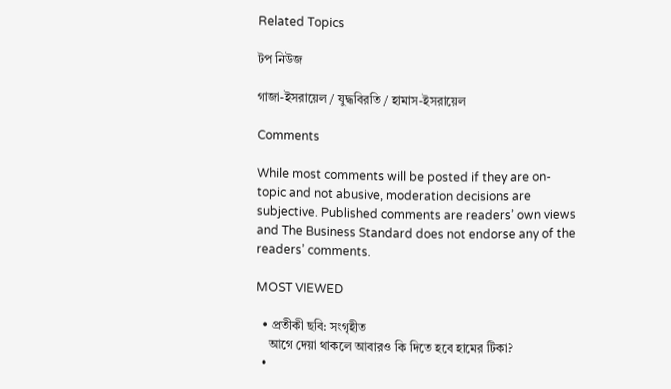Related Topics

টপ নিউজ

গাজা-ইসরায়েল / যুদ্ধবিরতি / হামাস-ইসরায়েল

Comments

While most comments will be posted if they are on-topic and not abusive, moderation decisions are subjective. Published comments are readers’ own views and The Business Standard does not endorse any of the readers’ comments.

MOST VIEWED

  • প্রতীকী ছবি: সংগৃহীত
    আগে দেয়া থাকলে আবারও কি দিতে হবে হামের টিকা?
  •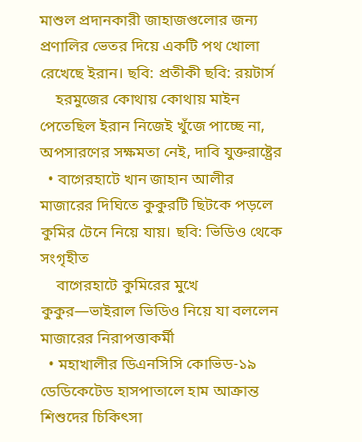মাশুল প্রদানকারী জাহাজগুলোর জন্য প্রণালির ভেতর দিয়ে একটি পথ খোলা রেখেছে ইরান। ছবি: প্রতীকী ছবি: রয়টার্স
    হরমুজের কোথায় কোথায় মাইন পেতেছিল ইরান নিজেই খুঁজে পাচ্ছে না, অপসারণের সক্ষমতা নেই, দাবি যুক্তরাষ্ট্রের
  • বাগেরহাটে খান জাহান আলীর মাজারের দিঘিতে কুকুরটি ছিটকে পড়লে কুমির টেনে নিয়ে যায়। ছবি: ভিডিও থেকে সংগৃহীত
    বাগেরহাটে কুমিরের মুখে কুকুর—ভাইরাল ভিডিও নিয়ে যা বললেন মাজারের নিরাপত্তাকর্মী
  • মহাখালীর ডিএনসিসি কোভিড-১৯ ডেডিকেটেড হাসপাতালে হাম আক্রান্ত শিশুদের চিকিৎসা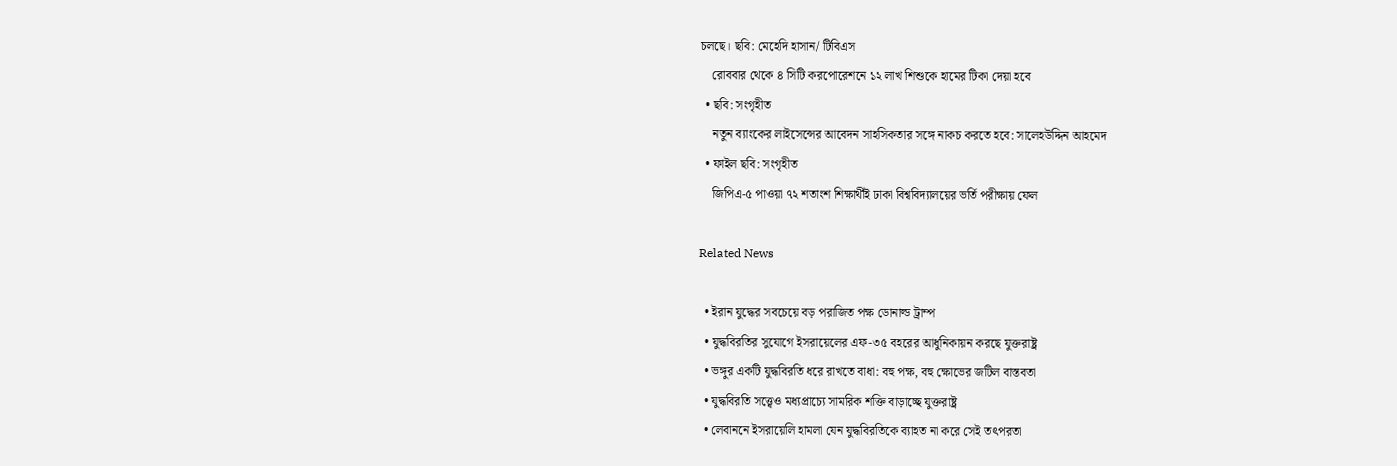চলছে। ছবি: মেহেদি হাসান/ টিবিএস
    রোববার থেকে ৪ সিটি করপোরেশনে ১২ লাখ শিশুকে হামের টিকা দেয়া হবে
  • ছবি: সংগৃহীত
    নতুন ব্যাংকের লাইসেন্সের আবেদন সাহসিকতার সঙ্গে নাকচ করতে হবে: সালেহউদ্দিন আহমেদ
  • ফাইল ছবি: সংগৃহীত
    জিপিএ-৫ পাওয়া ৭২ শতাংশ শিক্ষার্থীই ঢাকা বিশ্ববিদ্যালয়ের ভর্তি পরীক্ষায় ফেল

Related News

  • ইরান যুদ্ধের সবচেয়ে বড় পরাজিত পক্ষ ডোনাল্ড ট্রাম্প
  • যুদ্ধবিরতির সুযোগে ইসরায়েলের এফ-৩৫ বহরের আধুনিকায়ন করছে যুক্তরাষ্ট্র
  • ভঙ্গুর একটি যুদ্ধবিরতি ধরে রাখতে বাধা: বহু পক্ষ, বহু ক্ষোভের জটিল বাস্তবতা
  • যুদ্ধবিরতি সত্ত্বেও মধ্যপ্রাচ্যে সামরিক শক্তি বাড়াচ্ছে যুক্তরাষ্ট্র
  • লেবাননে ইসরায়েলি হামলা যেন যুদ্ধবিরতিকে ব্যাহত না করে সেই তৎপরতা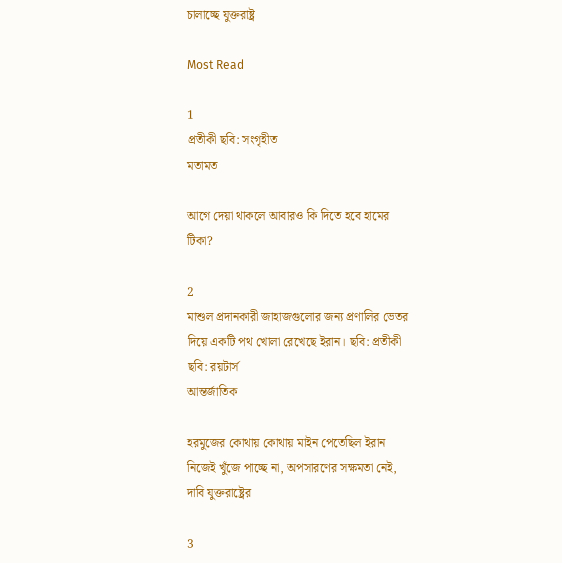চালাচ্ছে যুক্তরাষ্ট্র

Most Read

1
প্রতীকী ছবি: সংগৃহীত
মতামত

আগে দেয়া থাকলে আবারও কি দিতে হবে হামের টিকা?

2
মাশুল প্রদানকারী জাহাজগুলোর জন্য প্রণালির ভেতর দিয়ে একটি পথ খোলা রেখেছে ইরান। ছবি: প্রতীকী ছবি: রয়টার্স
আন্তর্জাতিক

হরমুজের কোথায় কোথায় মাইন পেতেছিল ইরান নিজেই খুঁজে পাচ্ছে না, অপসারণের সক্ষমতা নেই, দাবি যুক্তরাষ্ট্রের

3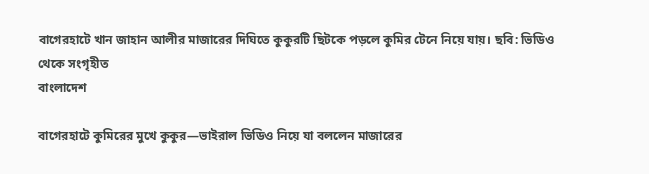বাগেরহাটে খান জাহান আলীর মাজারের দিঘিতে কুকুরটি ছিটকে পড়লে কুমির টেনে নিয়ে যায়। ছবি: ভিডিও থেকে সংগৃহীত
বাংলাদেশ

বাগেরহাটে কুমিরের মুখে কুকুর—ভাইরাল ভিডিও নিয়ে যা বললেন মাজারের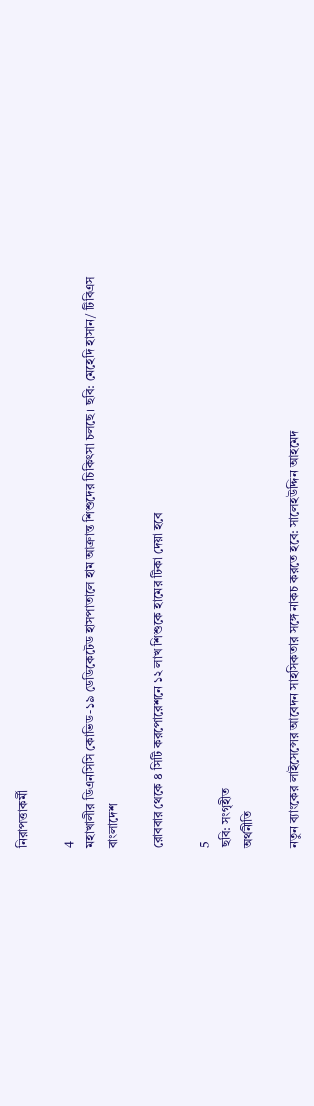নিরাপত্তাকর্মী

4
মহাখালীর ডিএনসিসি কোভিড-১৯ ডেডিকেটেড হাসপাতালে হাম আক্রান্ত শিশুদের চিকিৎসা চলছে। ছবি: মেহেদি হাসান/ টিবিএস
বাংলাদেশ

রোববার থেকে ৪ সিটি করপোরেশনে ১২ লাখ শিশুকে হামের টিকা দেয়া হবে

5
ছবি: সংগৃহীত
অর্থনীতি

নতুন ব্যাংকের লাইসেন্সের আবেদন সাহসিকতার সঙ্গে নাকচ করতে হবে: সালেহউদ্দিন আহমেদ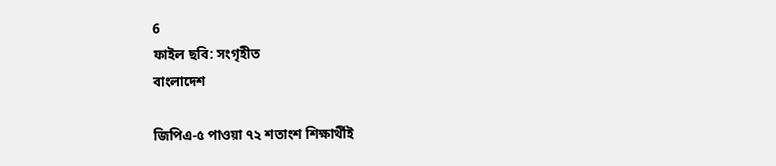6
ফাইল ছবি: সংগৃহীত
বাংলাদেশ

জিপিএ-৫ পাওয়া ৭২ শতাংশ শিক্ষার্থীই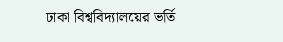ঢাকা বিশ্ববিদ্যালয়ের ভর্তি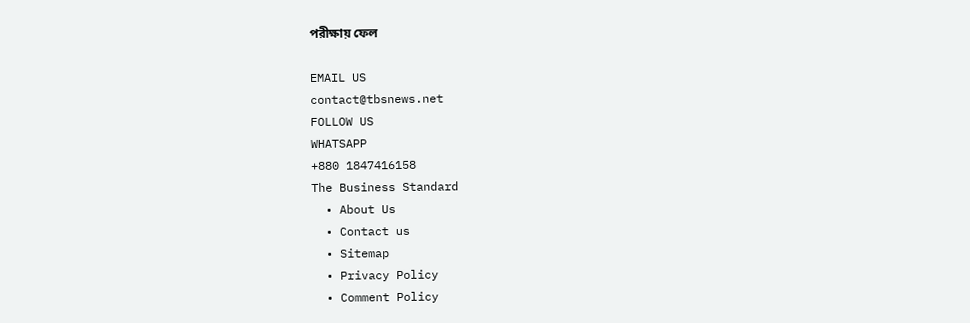পরীক্ষায় ফেল

EMAIL US
contact@tbsnews.net
FOLLOW US
WHATSAPP
+880 1847416158
The Business Standard
  • About Us
  • Contact us
  • Sitemap
  • Privacy Policy
  • Comment Policy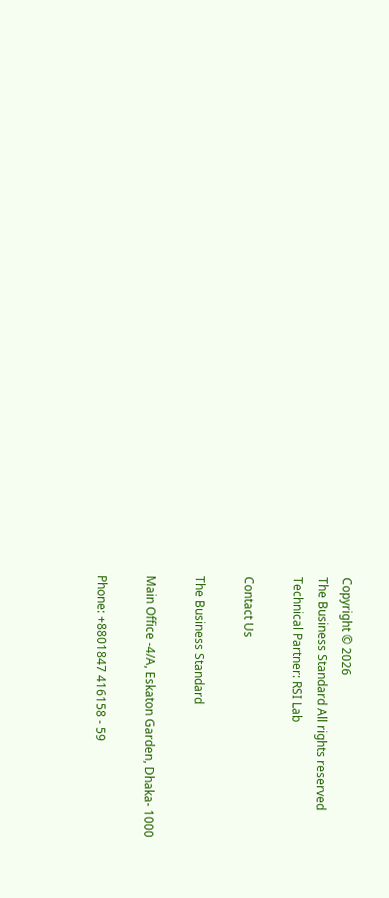Copyright © 2026
The Business Standard All rights reserved
Technical Partner: RSI Lab

Contact Us

The Business Standard

Main Office -4/A, Eskaton Garden, Dhaka- 1000

Phone: +8801847 416158 - 59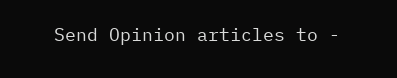Send Opinion articles to -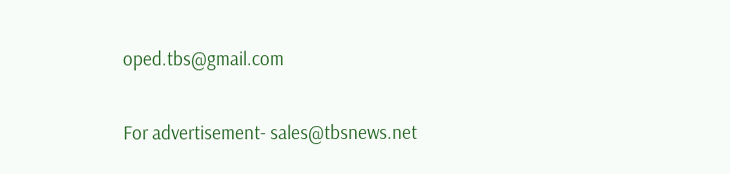oped.tbs@gmail.com

For advertisement- sales@tbsnews.net